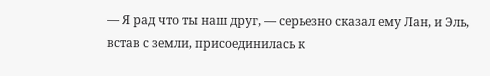— Я рад что ты наш друг, — серьезно сказал ему Лан, и Эль, встав с земли, присоединилась к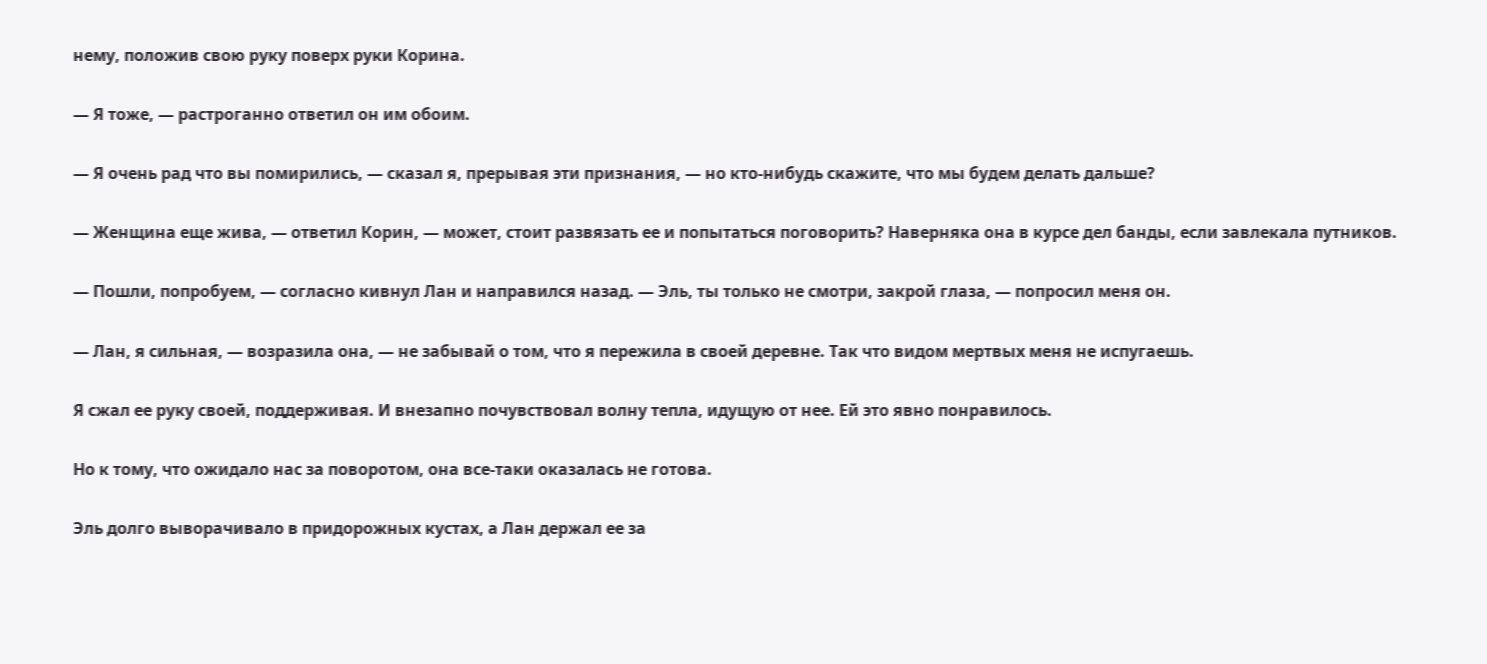нему, положив свою руку поверх руки Корина.

— Я тоже, — растроганно ответил он им обоим.

— Я очень рад что вы помирились, — сказал я, прерывая эти признания, — но кто-нибудь скажите, что мы будем делать дальше?

— Женщина еще жива, — ответил Корин, — может, стоит развязать ее и попытаться поговорить? Наверняка она в курсе дел банды, если завлекала путников.

— Пошли, попробуем, — согласно кивнул Лан и направился назад. — Эль, ты только не смотри, закрой глаза, — попросил меня он.

— Лан, я сильная, — возразила она, — не забывай о том, что я пережила в своей деревне. Так что видом мертвых меня не испугаешь.

Я сжал ее руку своей, поддерживая. И внезапно почувствовал волну тепла, идущую от нее. Ей это явно понравилось.

Но к тому, что ожидало нас за поворотом, она все-таки оказалась не готова.

Эль долго выворачивало в придорожных кустах, а Лан держал ее за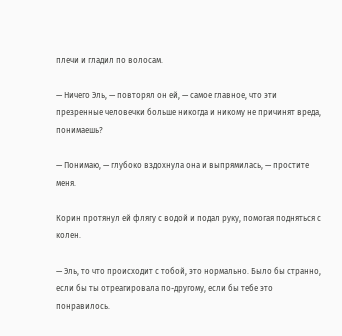плечи и гладил по волосам.

— Ничего Эль, — повторял он ей, — самое главное, что эти презренные человечки больше никогда и никому не причинят вреда, понимаешь?

— Понимаю, — глубоко вздохнула она и выпрямилась, — простите меня.

Корин протянул ей флягу с водой и подал руку, помогая подняться с колен.

— Эль, то что происходит с тобой, это нормально. Было бы странно, если бы ты отреагировала по-другому, если бы тебе это понравилось.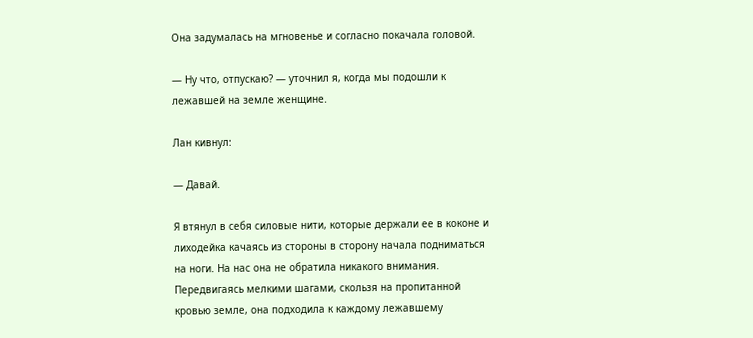Она задумалась на мгновенье и согласно покачала головой.

— Ну что, отпускаю? — уточнил я, когда мы подошли к лежавшей на земле женщине.

Лан кивнул:

— Давай.

Я втянул в себя силовые нити, которые держали ее в коконе и лиходейка качаясь из стороны в сторону начала подниматься на ноги. На нас она не обратила никакого внимания. Передвигаясь мелкими шагами, скользя на пропитанной кровью земле, она подходила к каждому лежавшему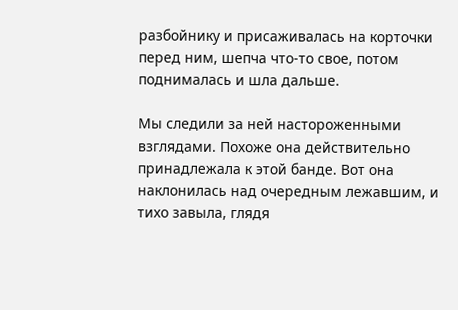разбойнику и присаживалась на корточки перед ним, шепча что-то свое, потом поднималась и шла дальше.

Мы следили за ней настороженными взглядами. Похоже она действительно принадлежала к этой банде. Вот она наклонилась над очередным лежавшим, и тихо завыла, глядя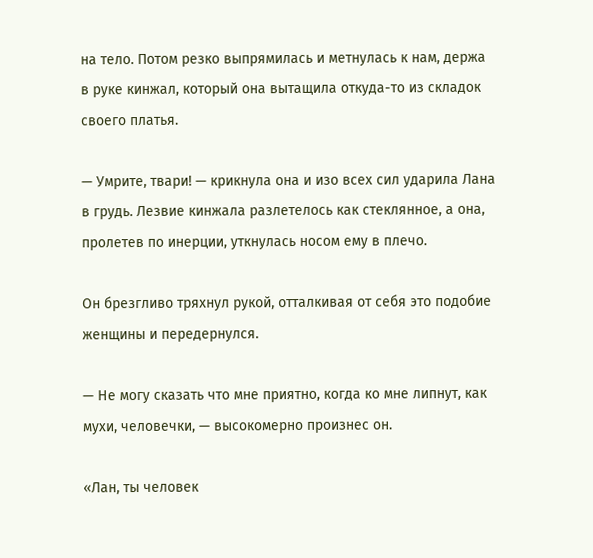на тело. Потом резко выпрямилась и метнулась к нам, держа в руке кинжал, который она вытащила откуда-то из складок своего платья.

— Умрите, твари! — крикнула она и изо всех сил ударила Лана в грудь. Лезвие кинжала разлетелось как стеклянное, а она, пролетев по инерции, уткнулась носом ему в плечо.

Он брезгливо тряхнул рукой, отталкивая от себя это подобие женщины и передернулся.

— Не могу сказать что мне приятно, когда ко мне липнут, как мухи, человечки, — высокомерно произнес он.

«Лан, ты человек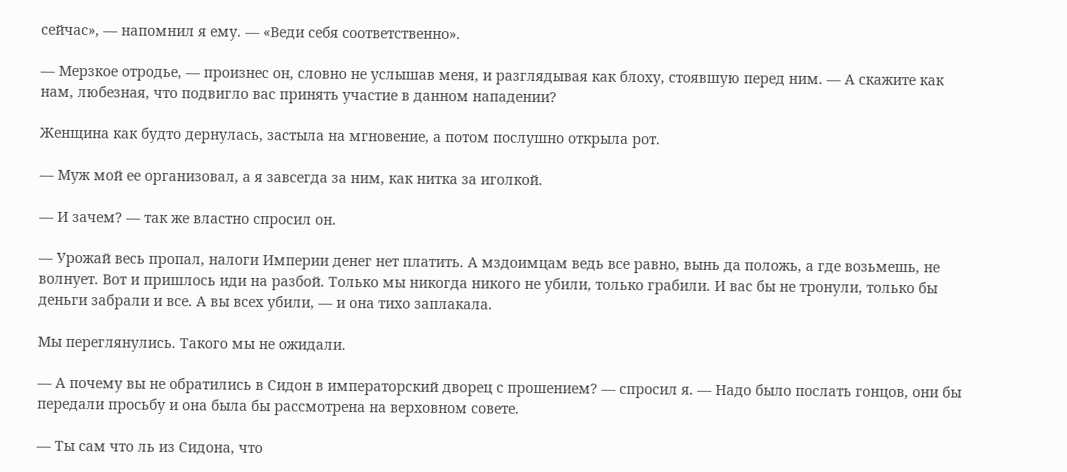сейчас», — напомнил я ему. — «Веди себя соответственно».

— Мерзкое отродье, — произнес он, словно не услышав меня, и разглядывая как блоху, стоявшую перед ним. — А скажите как нам, любезная, что подвигло вас принять участие в данном нападении?

Женщина как будто дернулась, застыла на мгновение, а потом послушно открыла рот.

— Муж мой ее организовал, а я завсегда за ним, как нитка за иголкой.

— И зачем? — так же властно спросил он.

— Урожай весь пропал, налоги Империи денег нет платить. А мздоимцам ведь все равно, вынь да положь, а где возьмешь, не волнует. Вот и пришлось иди на разбой. Только мы никогда никого не убили, только грабили. И вас бы не тронули, только бы деньги забрали и все. А вы всех убили, — и она тихо заплакала.

Мы переглянулись. Такого мы не ожидали.

— А почему вы не обратились в Сидон в императорский дворец с прошением? — спросил я. — Надо было послать гонцов, они бы передали просьбу и она была бы рассмотрена на верховном совете.

— Ты сам что ль из Сидона, что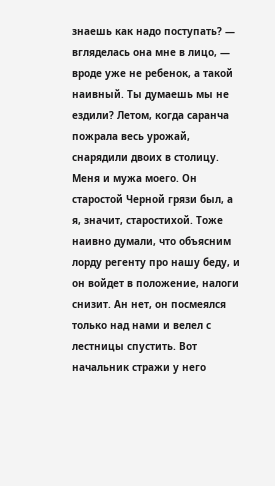знаешь как надо поступать? — вгляделась она мне в лицо, — вроде уже не ребенок, а такой наивный. Ты думаешь мы не ездили? Летом, когда саранча пожрала весь урожай, снарядили двоих в столицу. Меня и мужа моего. Он старостой Черной грязи был, а я, значит, старостихой. Тоже наивно думали, что объясним лорду регенту про нашу беду, и он войдет в положение, налоги снизит. Ан нет, он посмеялся только над нами и велел с лестницы спустить. Вот начальник стражи у него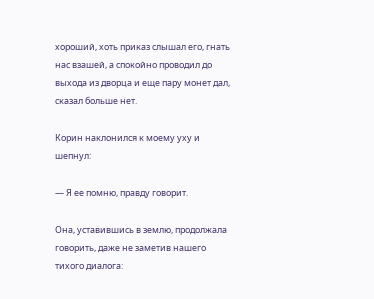хороший, хоть приказ слышал его, гнать нас взашей, а спокойно проводил до выхода из дворца и еще пару монет дал, сказал больше нет.

Корин наклонился к моему уху и шепнул:

— Я ее помню, правду говорит.

Она, уставившись в землю, продолжала говорить, даже не заметив нашего тихого диалога: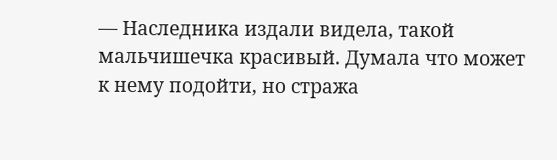— Наследника издали видела, такой мальчишечка красивый. Думала что может к нему подойти, но стража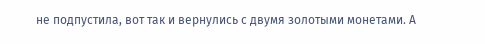не подпустила, вот так и вернулись с двумя золотыми монетами. А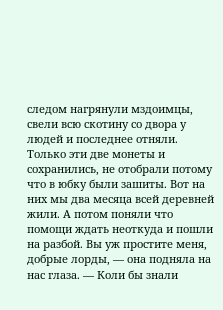следом нагрянули мздоимцы, свели всю скотину со двора у людей и последнее отняли. Только эти две монеты и сохранились, не отобрали потому что в юбку были зашиты. Вот на них мы два месяца всей деревней жили. А потом поняли что помощи ждать неоткуда и пошли на разбой. Вы уж простите меня, добрые лорды, — она подняла на нас глаза. — Коли бы знали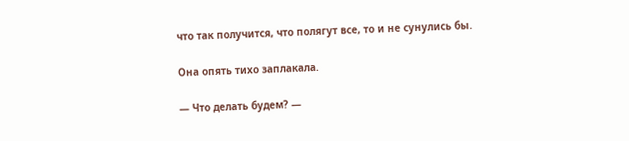что так получится, что полягут все, то и не сунулись бы.

Она опять тихо заплакала.

— Что делать будем? —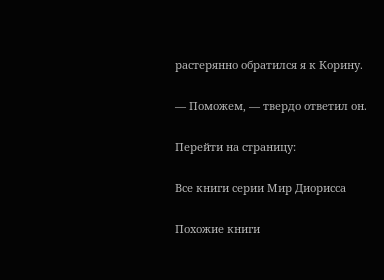растерянно обратился я к Корину.

— Поможем, — твердо ответил он.

Перейти на страницу:

Все книги серии Мир Диорисса

Похожие книги